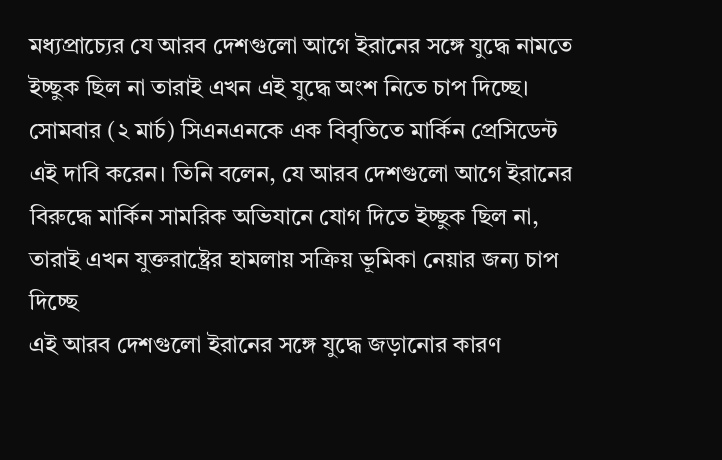মধ্যপ্রাচ্যের যে আরব দেশগুলো আগে ইরানের সঙ্গে যুদ্ধে নামতে ইচ্ছুক ছিল না তারাই এখন এই যুদ্ধে অংশ নিতে চাপ দিচ্ছে।
সোমবার (২ মার্চ) সিএনএনকে এক বিবৃতিতে মার্কিন প্রেসিডেন্ট এই দাবি করেন। তিনি বলেন, যে আরব দেশগুলো আগে ইরানের বিরুদ্ধে মার্কিন সামরিক অভিযানে যোগ দিতে ইচ্ছুক ছিল না, তারাই এখন যুক্তরাষ্ট্রের হামলায় সক্রিয় ভূমিকা নেয়ার জন্য চাপ দিচ্ছে
এই আরব দেশগুলো ইরানের সঙ্গে যুদ্ধে জড়ানোর কারণ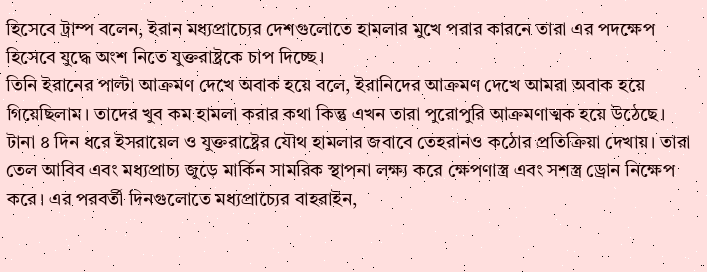হিসেবে ট্রাম্প বলেন, ইরান মধ্যপ্রাচ্যের দেশগুলোতে হামলার মুখে পরার কারনে তারা এর পদক্ষেপ হিসেবে যুদ্ধে অংশ নিতে যুক্তরাষ্ট্রকে চাপ দিচ্ছে।
তিনি ইরানের পাল্টা আক্রমণ দেখে অবাক হয়ে বলে, ইরানিদের আক্রমণ দেখে আমরা অবাক হয়ে গিয়েছিলাম। তাদের খুব কম হামলা করার কথা কিন্তু এখন তারা পুরোপুরি আক্রমণাত্মক হয়ে উঠেছে।
টানা ৪ দিন ধরে ইসরায়েল ও যুক্তরাষ্ট্রের যৌথ হামলার জবাবে তেহরানও কঠোর প্রতিক্রিয়া দেখায়। তারা তেল আবিব এবং মধ্যপ্রাচ্য জুড়ে মার্কিন সামরিক স্থাপনা লক্ষ্য করে ক্ষেপণাস্ত্র এবং সশস্ত্র ড্রোন নিক্ষেপ করে। এর পরবর্তী দিনগুলোতে মধ্যপ্রাচ্যের বাহরাইন,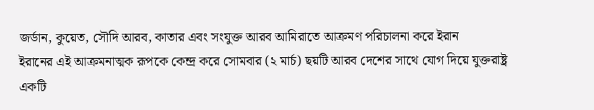জর্ডান, কুয়েত, সৌদি আরব, কাতার এবং সংযুক্ত আরব আমিরাতে আক্রমণ পরিচালনা করে ইরান
ইরানের এই আক্রমনাত্মক রূপকে কেন্দ্র করে সোমবার (২ মার্চ) ছয়টি আরব দেশের সাথে যোগ দিয়ে যুক্তরাষ্ট্র একটি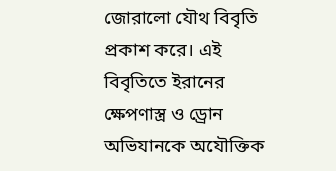জোরালো যৌথ বিবৃতি প্রকাশ করে। এই বিবৃতিতে ইরানের ক্ষেপণাস্ত্র ও ড্রোন অভিযানকে অযৌক্তিক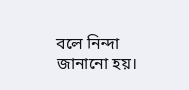বলে নিন্দা জানানো হয়।